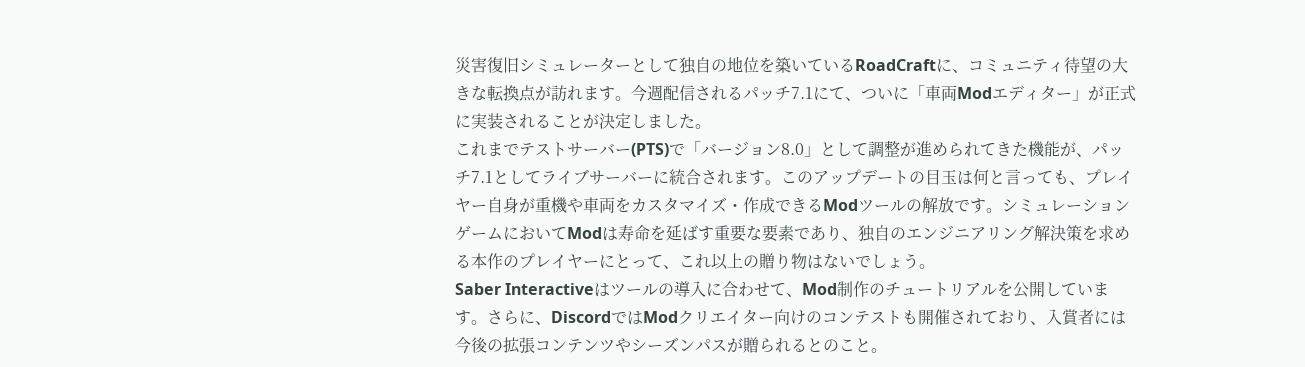災害復旧シミュレーターとして独自の地位を築いているRoadCraftに、コミュニティ待望の大きな転換点が訪れます。今週配信されるパッチ7.1にて、ついに「車両Modエディター」が正式に実装されることが決定しました。
これまでテストサーバー(PTS)で「バージョン8.0」として調整が進められてきた機能が、パッチ7.1としてライブサーバーに統合されます。このアップデートの目玉は何と言っても、プレイヤー自身が重機や車両をカスタマイズ・作成できるModツールの解放です。シミュレーションゲームにおいてModは寿命を延ばす重要な要素であり、独自のエンジニアリング解決策を求める本作のプレイヤーにとって、これ以上の贈り物はないでしょう。
Saber Interactiveはツールの導入に合わせて、Mod制作のチュートリアルを公開しています。さらに、DiscordではModクリエイター向けのコンテストも開催されており、入賞者には今後の拡張コンテンツやシーズンパスが贈られるとのこと。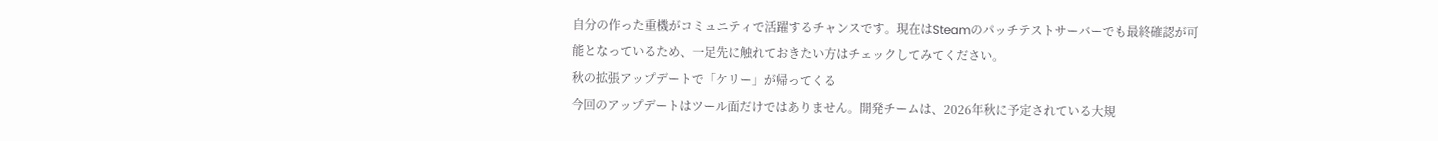自分の作った重機がコミュニティで活躍するチャンスです。現在はSteamのパッチテストサーバーでも最終確認が可能となっているため、一足先に触れておきたい方はチェックしてみてください。
秋の拡張アップデートで「ケリー」が帰ってくる
今回のアップデートはツール面だけではありません。開発チームは、2026年秋に予定されている大規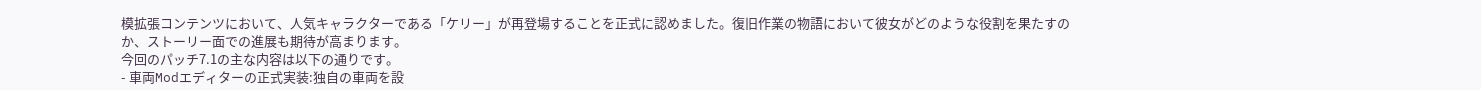模拡張コンテンツにおいて、人気キャラクターである「ケリー」が再登場することを正式に認めました。復旧作業の物語において彼女がどのような役割を果たすのか、ストーリー面での進展も期待が高まります。
今回のパッチ7.1の主な内容は以下の通りです。
- 車両Modエディターの正式実装:独自の車両を設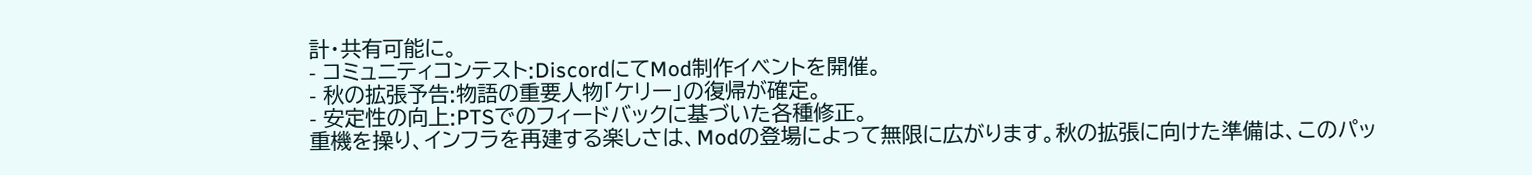計・共有可能に。
- コミュニティコンテスト:DiscordにてMod制作イベントを開催。
- 秋の拡張予告:物語の重要人物「ケリー」の復帰が確定。
- 安定性の向上:PTSでのフィードバックに基づいた各種修正。
重機を操り、インフラを再建する楽しさは、Modの登場によって無限に広がります。秋の拡張に向けた準備は、このパッ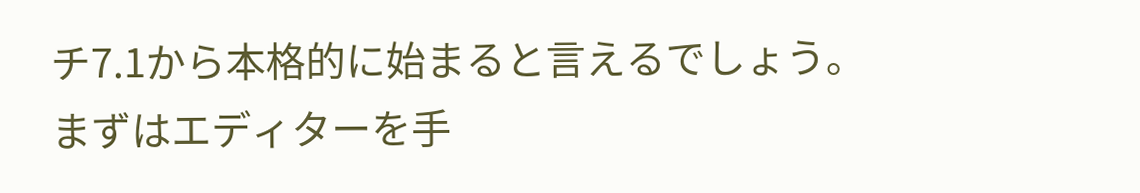チ7.1から本格的に始まると言えるでしょう。まずはエディターを手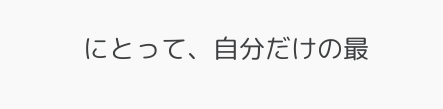にとって、自分だけの最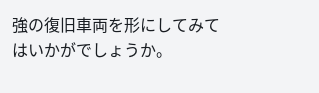強の復旧車両を形にしてみてはいかがでしょうか。